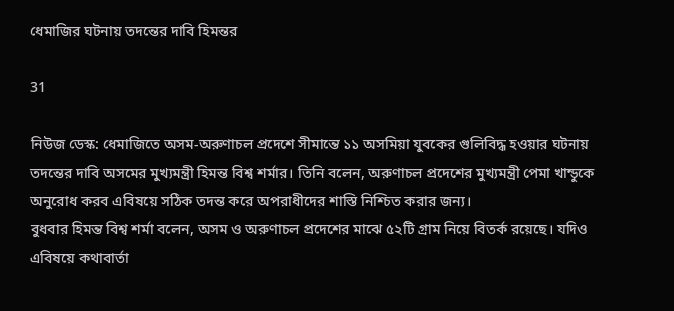ধেমাজির ঘটনায় তদন্তের দাবি হিমন্তর

31

নিউজ ডেস্ক: ধেমাজিতে অসম-অরুণাচল প্রদেশে সীমান্তে ১১ অসমিয়া যুবকের গুলিবিদ্ধ হওয়ার ঘটনায় তদন্তের দাবি অসমের মুখ্যমন্ত্রী হিমন্ত বিশ্ব শর্মার। তিনি বলেন, অরুণাচল প্রদেশের মুখ্যমন্ত্রী পেমা খান্ডুকে অনুরোধ করব এবিষয়ে সঠিক তদন্ত করে অপরাধীদের শাস্তি নিশ্চিত করার জন্য।
বুধবার হিমন্ত বিশ্ব শর্মা বলেন, অসম ও অরুণাচল প্রদেশের মাঝে ৫২টি গ্রাম নিয়ে বিতর্ক রয়েছে। যদিও এবিষয়ে কথাবার্তা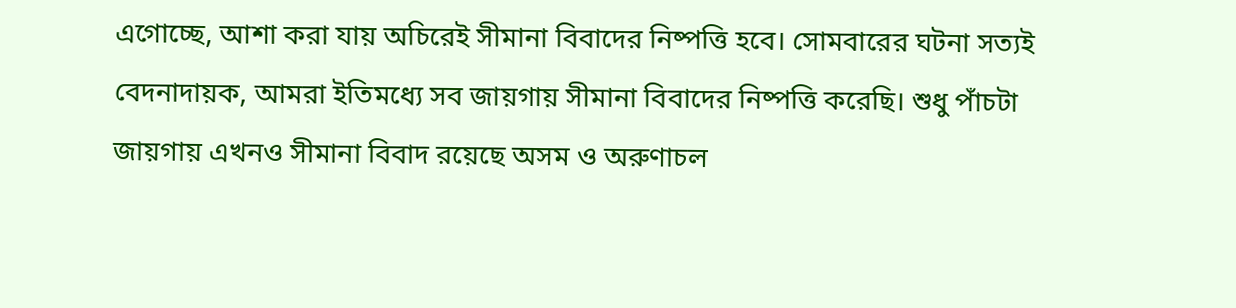এগোচ্ছে, আশা করা যায় অচিরেই সীমানা বিবাদের নিষ্পত্তি হবে। সোমবারের ঘটনা সত্যই বেদনাদায়ক, আমরা ইতিমধ্যে সব জায়গায় সীমানা বিবাদের নিষ্পত্তি করেছি। শুধু পাঁচটা জায়গায় এখনও সীমানা বিবাদ রয়েছে অসম ও অরুণাচল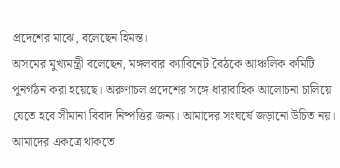প্রদেশের মাঝে, বলেছেন হিমন্ত।
অসমের মুখ্যমন্ত্রী বলেছেন, মঙ্গলবার ক্যাবিনেট বৈঠকে আঞ্চলিক কমিটি পুনর্গঠন করা হয়েছে। অরুণাচল প্রদেশের সঙ্গে ধারাবাহিক আলোচনা চালিয়ে যেতে হবে সীমানা বিবাদ নিষ্পত্তির জন্য। আমাদের সংঘর্ষে জড়ানো উচিত নয়। আমাদের একত্রে থাকতে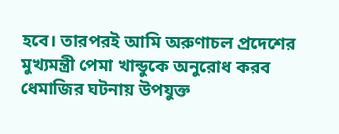হবে। তারপরই আমি অরুণাচল প্রদেশের মুখ্যমন্ত্রী পেমা খান্ডুকে অনুরোধ করব ধেমাজির ঘটনায় উপযুক্ত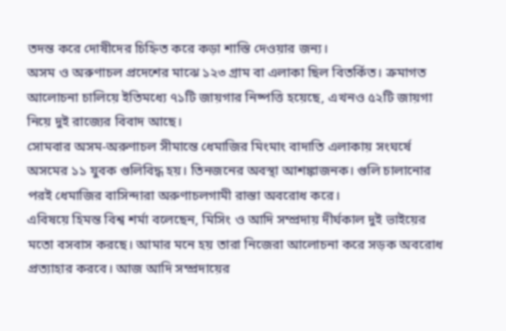তদন্ত করে দোষীদের চিহ্নিত করে কড়া শাস্তি দেওয়ার জন্য।
অসম ও অরুণাচল প্রদেশের মাঝে ১২৩ গ্রাম বা এলাকা ছিল বিতর্কিত। ক্রমাগত আলোচনা চালিয়ে ইতিমধ্যে ৭১টি জায়গার নিষ্পত্তি হয়েছে, এখনও ৫২টি জায়গা নিয়ে দুই রাজ্যের বিবাদ আছে।
সোমবার অসম-অরুণাচল সীমান্তে ধেমাজির মিংমাং বাদাতি এলাকায় সংঘর্ষে অসমের ১১ যুবক গুলিবিদ্ধ হয়। তিনজনের অবস্থা আশঙ্কাজনক। গুলি চালানোর পরই ধেমাজির বাসিন্দারা অরুণাচলগামী রাস্তা অবরোধ করে।
এবিষয়ে হিমন্ত বিশ্ব শর্মা বলেছেন, মিসিং ও আদি সম্প্রদায় দীর্ঘকাল দুই ভাইয়ের মতো বসবাস করছে। আমার মনে হয় তারা নিজেরা আলোচনা করে সড়ক অবরোধ প্রত্যাহার করবে। আজ আদি সম্প্রদায়ের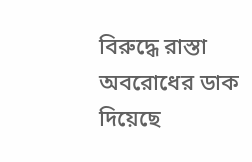বিরুদ্ধে রাস্তা অবরোধের ডাক দিয়েছে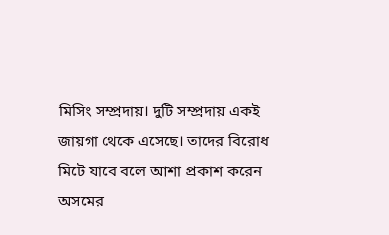মিসিং সম্প্রদায়। দুটি সম্প্রদায় একই জায়গা থেকে এসেছে। তাদের বিরোধ মিটে যাবে বলে আশা প্রকাশ করেন অসমের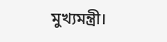মুখ্যমন্ত্রী।